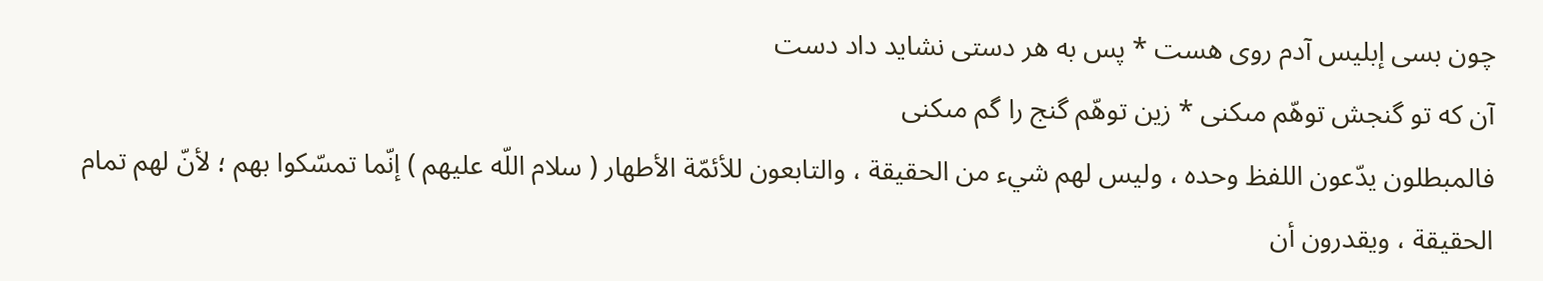چون بسى إبليس آدم روى هست * پس به هر دستى نشايد داد دست
آن كه تو گنجش توهّم مىكنى * زين توهّم گنج را گم مىكنى
فالمبطلون يدّعون اللفظ وحده ، وليس لهم شيء من الحقيقة ، والتابعون للأئمّة الأطهار ( سلام اللّه عليهم ) إنّما تمسّكوا بهم ؛ لأنّ لهم تمام الحقيقة ، ويقدرون أن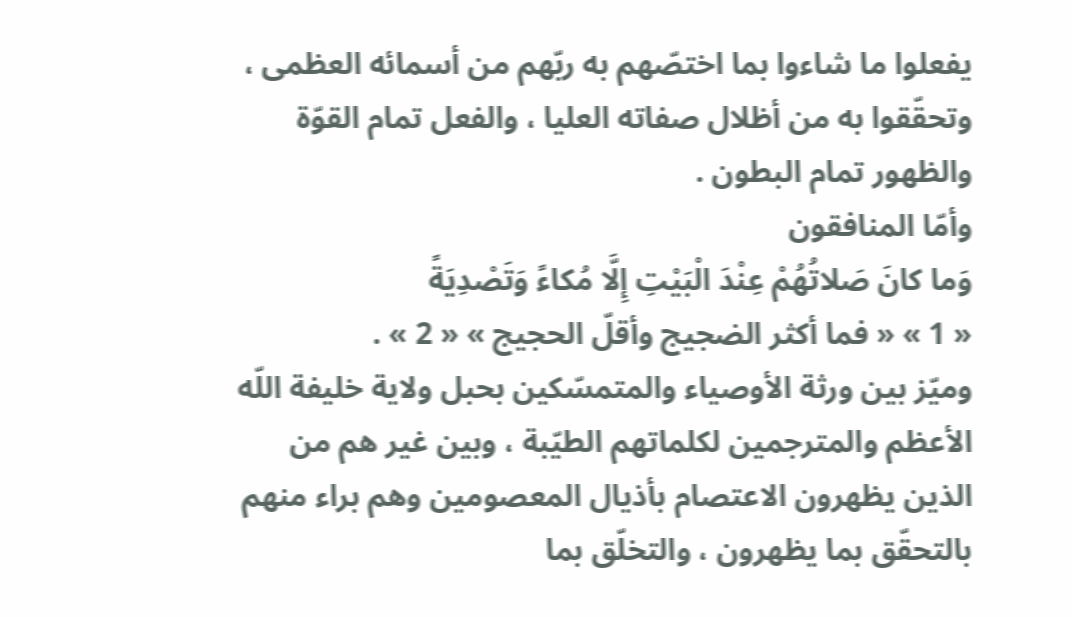يفعلوا ما شاءوا بما اختصّهم به ربّهم من أسمائه العظمى ، وتحقّقوا به من أظلال صفاته العليا ، والفعل تمام القوّة والظهور تمام البطون .
وأمّا المنافقون
وَما كانَ صَلاتُهُمْ عِنْدَ الْبَيْتِ إِلَّا مُكاءً وَتَصْدِيَةً
« 1 » « فما أكثر الضجيج وأقلّ الحجيج » « 2 » .
وميّز بين ورثة الأوصياء والمتمسّكين بحبل ولاية خليفة اللّه الأعظم والمترجمين لكلماتهم الطيّبة ، وبين غير هم من الذين يظهرون الاعتصام بأذيال المعصومين وهم براء منهم بالتحقّق بما يظهرون ، والتخلّق بما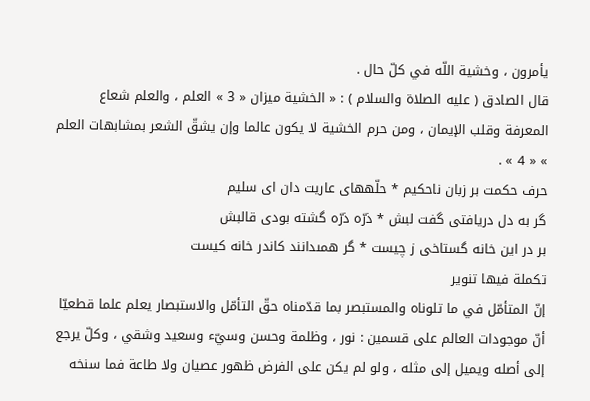يأمرون ، وخشية اللّه في كلّ حال .
قال الصادق ( عليه الصلاة والسلام ) : « الخشية ميزان « 3 » العلم ، والعلم شعاع المعرفة وقلب الإيمان ، ومن حرم الخشية لا يكون عالما وإن يشقّ الشعر بمشابهات العلم » « 4 » .
حرف حكمت بر زبان ناحكيم * حلّههاى عاريت دان اى سليم
گر به دل دريافتى گفت لبش * ذرّه ذرّه گشته بودى قالبش
بر در اين خانه گستاخى ز چيست * گر همىدانند كاندر خانه كيست
تكملة فيها تنوير
إنّ المتأمّل في ما تلوناه والمستبصر بما قدّمناه حقّ التأمّل والاستبصار يعلم علما قطعيّا أنّ موجودات العالم على قسمين : نور ، وظلمة وحسن وسيّء وسعيد وشقي ، وكلّ يرجع إلى أصله ويميل إلى مثله ، ولو لم يكن على الفرض ظهور عصيان ولا طاعة فما سنخه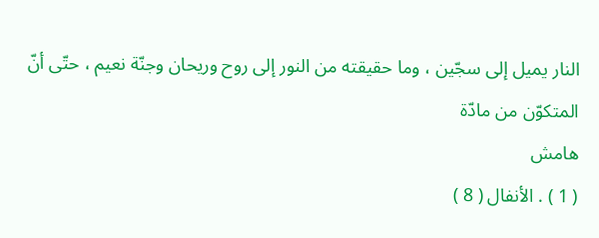النار يميل إلى سجّين ، وما حقيقته من النور إلى روح وريحان وجنّة نعيم ، حتّى أنّ المتكوّن من مادّة
هامش
( 1 ) . الأنفال ( 8 )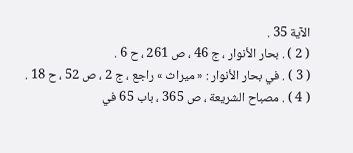الآية 35 .
( 2 ) . بحار الأنوار ، ج 46 ، ص 261 ، ح 6 .
( 3 ) . في بحار الأنوار : « ميراث » راجع ، ج 2 ، ص 52 ، ح 18 .
( 4 ) . مصباح الشريعة ، ص 365 ، باب 65 في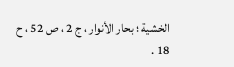الخشية ؛ بحار الأنوار ، ج 2 ، ص 52 ، ح 18 .